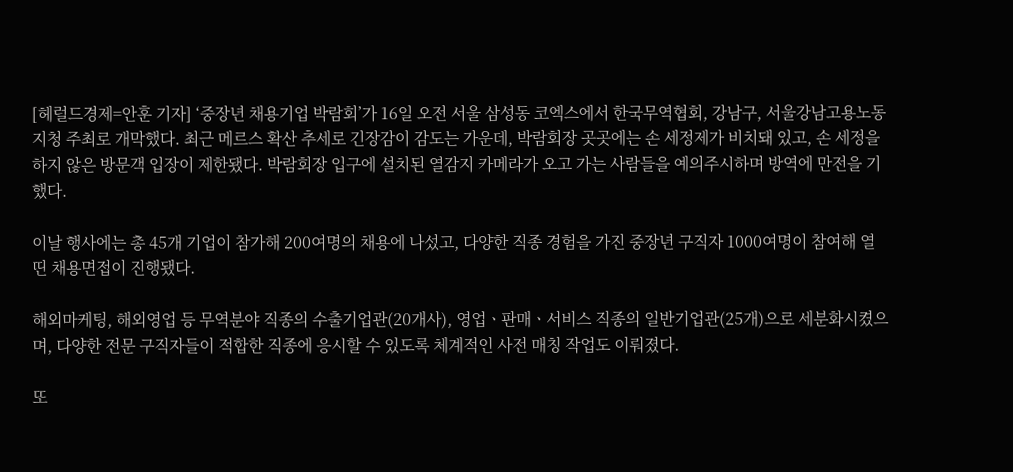[헤럴드경제=안훈 기자] ‘중장년 채용기업 박람회’가 16일 오전 서울 삼성동 코엑스에서 한국무역협회, 강남구, 서울강남고용노동지청 주최로 개막했다. 최근 메르스 확산 추세로 긴장감이 감도는 가운데, 박람회장 곳곳에는 손 세정제가 비치돼 있고, 손 세정을 하지 않은 방문객 입장이 제한됐다. 박람회장 입구에 설치된 열감지 카메라가 오고 가는 사람들을 예의주시하며 방역에 만전을 기했다.

이날 행사에는 총 45개 기업이 참가해 200여명의 채용에 나섰고, 다양한 직종 경험을 가진 중장년 구직자 1000여명이 참여해 열띤 채용면접이 진행됐다.

해외마케팅, 해외영업 등 무역분야 직종의 수출기업관(20개사), 영업ㆍ판매ㆍ서비스 직종의 일반기업관(25개)으로 세분화시켰으며, 다양한 전문 구직자들이 적합한 직종에 응시할 수 있도록 체계적인 사전 매칭 작업도 이뤄졌다.

또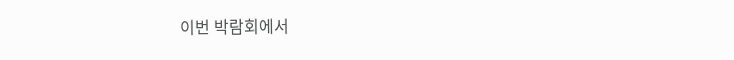이번 박람회에서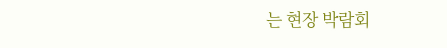는 현장 박람회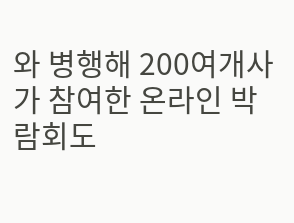와 병행해 200여개사가 참여한 온라인 박람회도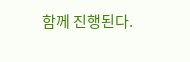함께 진행된다.